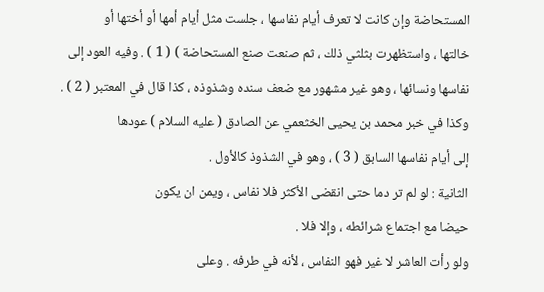المستحاضة وإن كانت لا تعرف أيام نفاسها ، جلست مثل أيام أمها أو أختها أو
خالتها ، واستظهرت بثلثي ذلك ، ثم صنعت صنع المستحاضة ) ( 1 ) . وفيه العود إلى
نفاسها ونسائها ، وهو غير مشهور مع ضعف سنده وشذوذه ، كذا قال في المعتبر ( 2 ) .
وكذا في خبر محمد بن يحيى الخثعمي عن الصادق ( عليه السلام ) عودها
إلى أيام نفاسها السابق ( 3 ) ، وهو في الشذوذ كالأول .
الثانية : لو لم تر دما حتى انقضى الأكثر فلا نفاس ، ويمن ان يكون
حيضا مع اجتماع شرائطه ، وإلا فلا .
ولو رأت العاشر لا غير فهو النفاس ، لأنه في طرفه . وعلى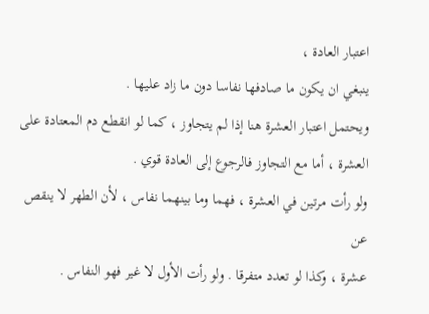اعتبار العادة ،
ينبغي ان يكون ما صادفها نفاسا دون ما زاد عليها .
ويحتمل اعتبار العشرة هنا إذا لم يتجاوز ، كما لو انقطع دم المعتادة على
العشرة ، أما مع التجاوز فالرجوع إلى العادة قوي .
ولو رأت مرتين في العشرة ، فهما وما بينهما نفاس ، لأن الطهر لا ينقص عن
عشرة ، وكذا لو تعدد متفرقا . ولو رأت الأول لا غير فهو النفاس .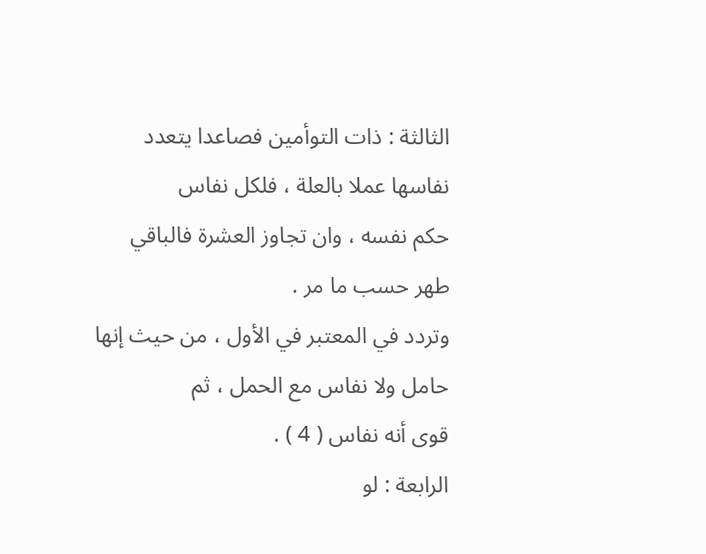الثالثة : ذات التوأمين فصاعدا يتعدد نفاسها عملا بالعلة ، فلكل نفاس
حكم نفسه ، وان تجاوز العشرة فالباقي طهر حسب ما مر .
وتردد في المعتبر في الأول ، من حيث إنها حامل ولا نفاس مع الحمل ، ثم
قوى أنه نفاس ( 4 ) .
الرابعة : لو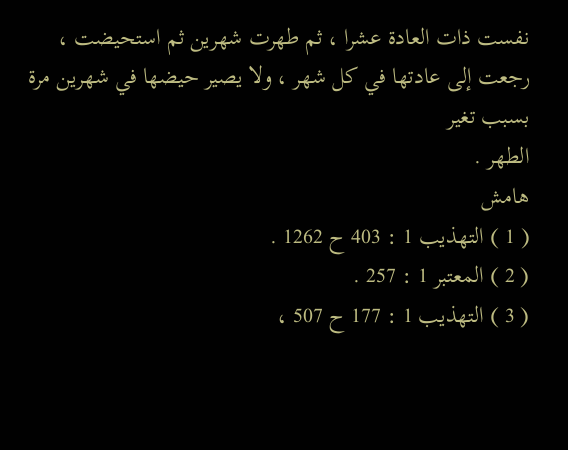نفست ذات العادة عشرا ، ثم طهرت شهرين ثم استحيضت ،
رجعت إلى عادتها في كل شهر ، ولا يصير حيضها في شهرين مرة بسبب تغير
الطهر .
هامش
( 1 ) التهذيب 1 : 403 ح 1262 .
( 2 ) المعتبر 1 : 257 .
( 3 ) التهذيب 1 : 177 ح 507 ،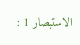الاستبصار 1 :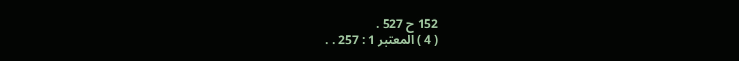152 ح 527 .
( 4 ) المعتبر 1 : 257 . .